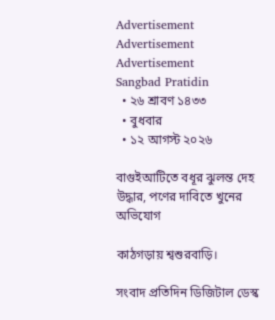Advertisement
Advertisement
Advertisement
Sangbad Pratidin
  • ২৬ শ্রাবণ ১৪৩৩
  • বুধবার
  • ১২ আগস্ট ২০২৬

বাগুইআটিতে বধূর ঝুলন্ত দেহ উদ্ধার, পণের দাবিতে খুনের অভিযোগ

কাঠগড়ায় শ্বশুরবাড়ি।

সংবাদ প্রতিদিন ডিজিটাল ডেস্ক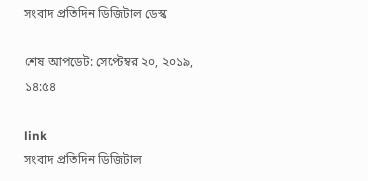সংবাদ প্রতিদিন ডিজিটাল ডেস্ক

শেষ আপডেট: সেপ্টেম্বর ২০, ২০১৯, ১৪:৫৪

link
সংবাদ প্রতিদিন ডিজিটাল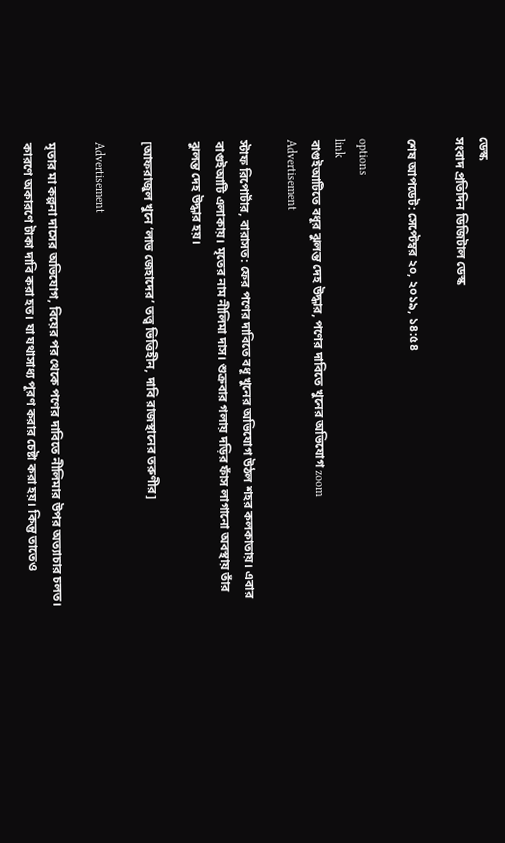ডেস্ক
সংবাদ প্রতিদিন ডিজিটাল ডেস্ক

শেষ আপডেট: সেপ্টেম্বর ২০, ২০১৯, ১৪:৫৪

options
link
বাগুইআটিতে বধূর ঝুলন্ত দেহ উদ্ধার, পণের দাবিতে খুনের অভিযোগ zoom
Advertisement

স্টাফ রিপোর্টার, বারাসত: ফের পণের দাবিতে বধূ খুনের অভিযোগ উঠল শহর কলকাতায়। এবার বাগুইআটি এলাকায়। মৃতের নাম নীলিমা দাস। শুক্রবার গলায় দড়ির ফাঁস লাগানো অবস্থায় তাঁর ঝুলন্ত দেহ উদ্ধার হয়।

[আফরাজুল খুনে ‘লাভ জেহাদের’ তত্ত্ব ভিত্তিহীন, দাবি রাজস্থানের তরুণীর]

Advertisement

মৃতার মা কল্পনা দাসের অভিযোগ, বিয়ের পর থেকে পণের দাবিতে নীলিমার উপর অত্যাচার চলত। কারণে অকারণে টাকা দাবি করা হত। যা যথাসাধ্য পূরণ করার চেষ্টা করা হয়। কিন্তু তাতেও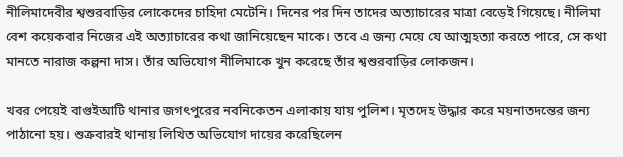নীলিমাদেবীর শ্বশুরবাড়ির লোকেদের চাহিদা মেটেনি। দিনের পর দিন তাদের অত্যাচারের মাত্রা বেড়েই গিয়েছে। নীলিমা বেশ কয়েকবার নিজের এই অত্যাচারের কথা জানিয়েছেন মাকে। তবে এ জন্য মেয়ে যে আত্মহত্যা করতে পারে, সে কথা মানতে নারাজ কল্পনা দাস। তাঁর অভিযোগ নীলিমাকে খুন করেছে তাঁর শ্বশুরবাড়ির লোকজন।

খবর পেয়েই বাগুইআটি থানার জগৎপুরের নবনিকেতন এলাকায় যায় পুলিশ। মৃতদেহ উদ্ধার করে ময়নাতদন্তের জন্য পাঠানো হয়। শুক্রবারই থানায় লিখিত অভিযোগ দায়ের করেছিলেন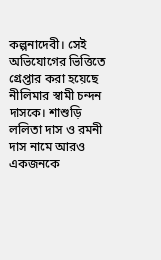কল্পনাদেবী। সেই অভিযোগের ভিত্তিতে গ্রেপ্তার করা হয়েছে নীলিমার স্বামী চন্দন দাসকে। শাশুড়ি ললিতা দাস ও রমনী দাস নামে আরও একজনকে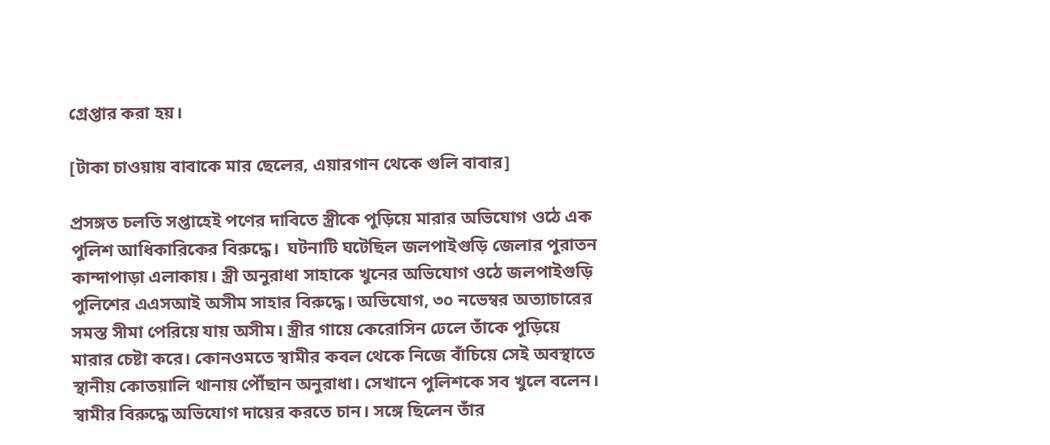গ্রেপ্তার করা হয়।

[টাকা চাওয়ায় বাবাকে মার ছেলের, এয়ারগান থেকে গুলি বাবার]

প্রসঙ্গত চলতি সপ্তাহেই পণের দাবিতে স্ত্রীকে পুড়িয়ে মারার অভিযোগ ওঠে এক পুলিশ আধিকারিকের বিরুদ্ধে।  ঘটনাটি ঘটেছিল জলপাইগুড়ি জেলার পুরাতন কান্দাপাড়া এলাকায়। স্ত্রী অনুরাধা সাহাকে খুনের অভিযোগ ওঠে জলপাইগুড়ি পুলিশের এএসআই অসীম সাহার বিরুদ্ধে। অভিযোগ, ৩০ নভেম্বর অত্যাচারের সমস্ত সীমা পেরিয়ে যায় অসীম। স্ত্রীর গায়ে কেরোসিন ঢেলে তাঁকে পুড়িয়ে মারার চেষ্টা করে। কোনওমতে স্বামীর কবল থেকে নিজে বাঁচিয়ে সেই অবস্থাতে স্থানীয় কোতয়ালি থানায় পৌঁছান অনুরাধা। সেখানে পুলিশকে সব খুলে বলেন। স্বামীর বিরুদ্ধে অভিযোগ দায়ের করতে চান। সঙ্গে ছিলেন তাঁর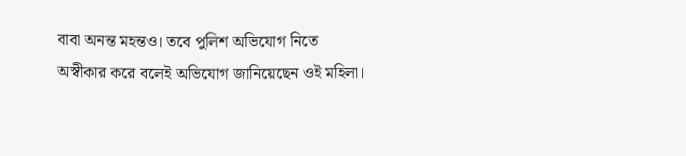বাবা অনন্ত মহন্তও। তবে পুলিশ অভিযোগ নিতে অস্বীকার করে বলেই অভিযোগ জানিয়েছেন ওই মহিলা।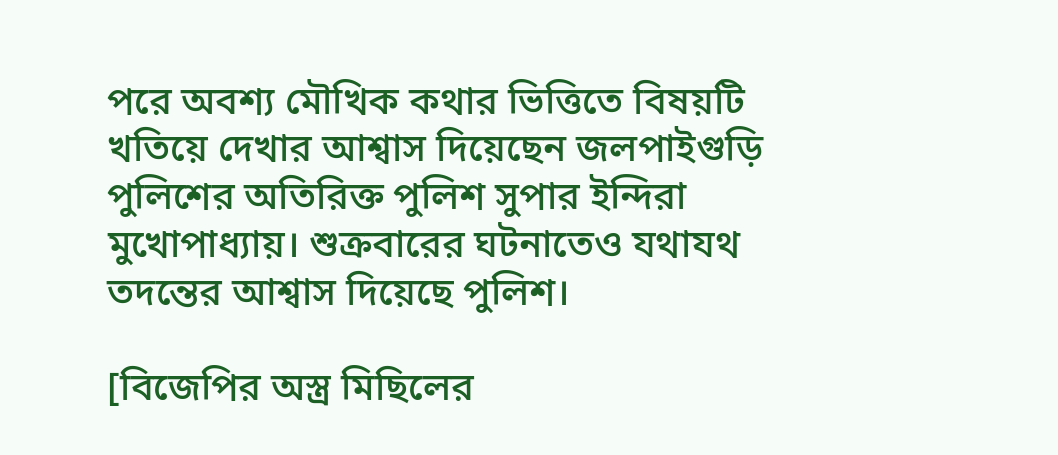পরে অবশ্য মৌখিক কথার ভিত্তিতে বিষয়টি খতিয়ে দেখার আশ্বাস দিয়েছেন জলপাইগুড়ি পুলিশের অতিরিক্ত পুলিশ সুপার ইন্দিরা মুখোপাধ্যায়। শুক্রবারের ঘটনাতেও যথাযথ তদন্তের আশ্বাস দিয়েছে পুলিশ।

[বিজেপির অস্ত্র মিছিলের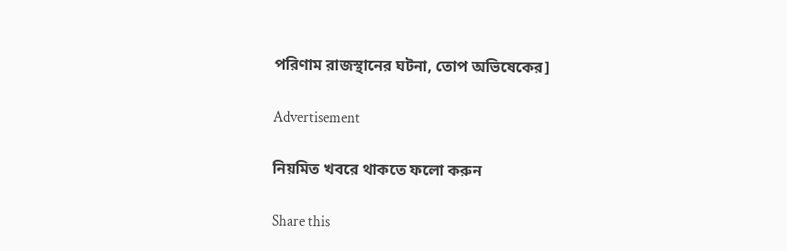পরিণাম রাজস্থানের ঘটনা, তোপ অভিষেকের]

Advertisement

নিয়মিত খবরে থাকতে ফলো করুন

Share this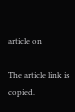article on

The article link is copied.